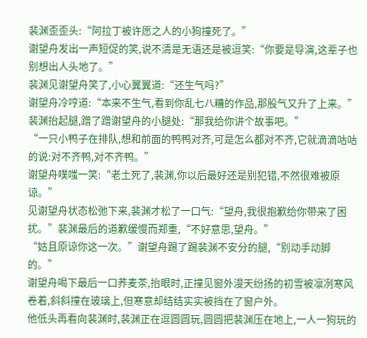裴渊歪歪头:“阿拉丁被许愿之人的小狗撞死了。”
谢望舟发出一声短促的笑,说不清是无语还是被逗笑:“你要是导演,这辈子也别想出人头地了。”
裴渊见谢望舟笑了,小心翼翼道:“还生气吗?”
谢望舟冷哼道:“本来不生气,看到你乱七八糟的作品,那股气又升了上来。”
裴渊抬起腿,蹭了蹭谢望舟的小腿处:“那我给你讲个故事吧。”
“一只小鸭子在排队,想和前面的鸭鸭对齐,可是怎么都对不齐,它就滴滴咕咕的说:对不齐鸭,对不齐鸭。”
谢望舟噗嗤一笑:“老土死了,裴渊,你以后最好还是别犯错,不然很难被原谅。”
见谢望舟状态松弛下来,裴渊才松了一口气:“望舟,我很抱歉给你带来了困扰。”裴渊最后的道歉缓慢而郑重,“不好意思,望舟。”
“姑且原谅你这一次。”谢望舟踢了踢裴渊不安分的腿,“别动手动脚的。”
谢望舟喝下最后一口荞麦茶,抬眼时,正撞见窗外漫天纷扬的初雪被凛冽寒风卷着,斜斜撞在玻璃上,但寒意却结结实实被挡在了窗户外。
他低头再看向裴渊时,裴渊正在逗圆圆玩,圆圆把裴渊压在地上,一人一狗玩的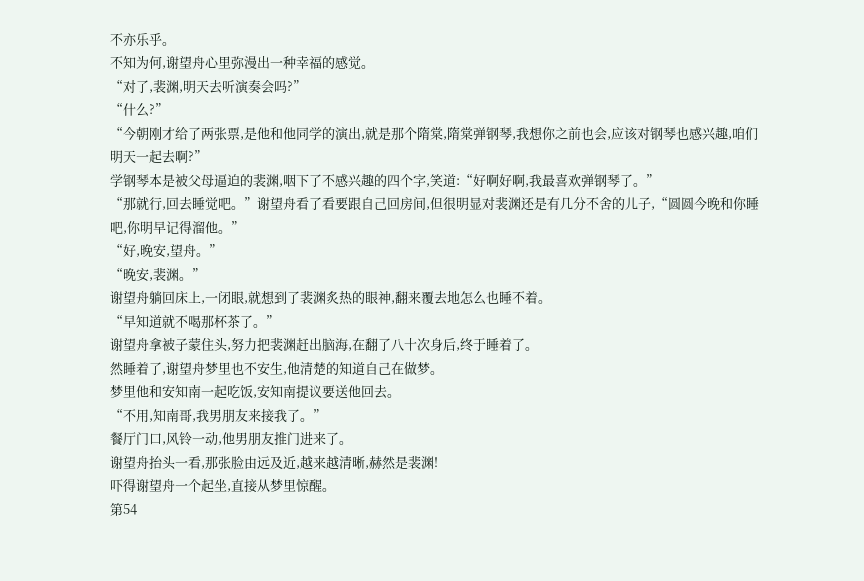不亦乐乎。
不知为何,谢望舟心里弥漫出一种幸福的感觉。
“对了,裴渊,明天去听演奏会吗?”
“什么?”
“今朝刚才给了两张票,是他和他同学的演出,就是那个隋棠,隋棠弹钢琴,我想你之前也会,应该对钢琴也感兴趣,咱们明天一起去啊?”
学钢琴本是被父母逼迫的裴渊,咽下了不感兴趣的四个字,笑道:“好啊好啊,我最喜欢弹钢琴了。”
“那就行,回去睡觉吧。”谢望舟看了看要跟自己回房间,但很明显对裴渊还是有几分不舍的儿子,“圆圆今晚和你睡吧,你明早记得溜他。”
“好,晚安,望舟。”
“晚安,裴渊。”
谢望舟躺回床上,一闭眼,就想到了裴渊炙热的眼神,翻来覆去地怎么也睡不着。
“早知道就不喝那杯茶了。”
谢望舟拿被子蒙住头,努力把裴渊赶出脑海,在翻了八十次身后,终于睡着了。
然睡着了,谢望舟梦里也不安生,他清楚的知道自己在做梦。
梦里他和安知南一起吃饭,安知南提议要送他回去。
“不用,知南哥,我男朋友来接我了。”
餐厅门口,风铃一动,他男朋友推门进来了。
谢望舟抬头一看,那张脸由远及近,越来越清晰,赫然是裴渊!
吓得谢望舟一个起坐,直接从梦里惊醒。
第54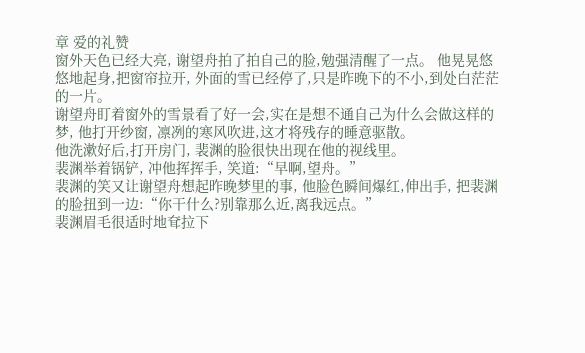章 爱的礼赞
窗外天色已经大亮, 谢望舟拍了拍自己的脸,勉强清醒了一点。 他晃晃悠悠地起身,把窗帘拉开, 外面的雪已经停了,只是昨晚下的不小,到处白茫茫的一片。
谢望舟盯着窗外的雪景看了好一会,实在是想不通自己为什么会做这样的梦, 他打开纱窗, 凛冽的寒风吹进,这才将残存的睡意驱散。
他洗漱好后,打开房门, 裴渊的脸很快出现在他的视线里。
裴渊举着锅铲, 冲他挥挥手, 笑道:“早啊,望舟。”
裴渊的笑又让谢望舟想起昨晚梦里的事, 他脸色瞬间爆红,伸出手, 把裴渊的脸扭到一边:“你干什么?别靠那么近,离我远点。”
裴渊眉毛很适时地耷拉下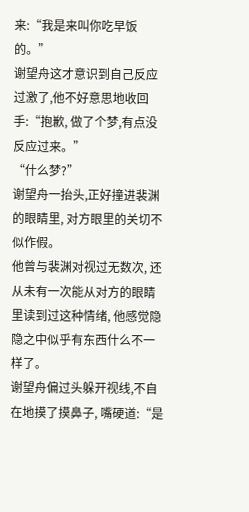来:“我是来叫你吃早饭的。”
谢望舟这才意识到自己反应过激了,他不好意思地收回手:“抱歉, 做了个梦,有点没反应过来。”
“什么梦?”
谢望舟一抬头,正好撞进裴渊的眼睛里, 对方眼里的关切不似作假。
他曾与裴渊对视过无数次, 还从未有一次能从对方的眼睛里读到过这种情绪, 他感觉隐隐之中似乎有东西什么不一样了。
谢望舟偏过头躲开视线,不自在地摸了摸鼻子, 嘴硬道:“是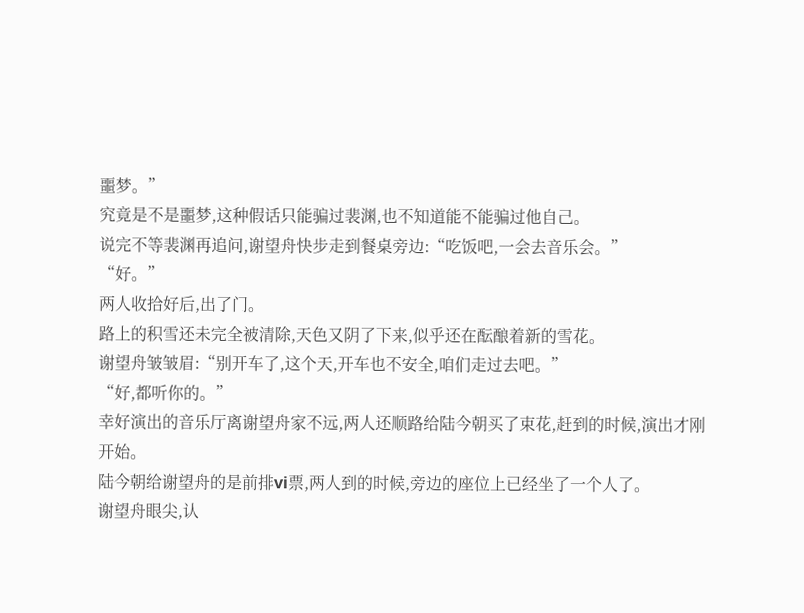噩梦。”
究竟是不是噩梦,这种假话只能骗过裴渊,也不知道能不能骗过他自己。
说完不等裴渊再追问,谢望舟快步走到餐桌旁边:“吃饭吧,一会去音乐会。”
“好。”
两人收拾好后,出了门。
路上的积雪还未完全被清除,天色又阴了下来,似乎还在酝酿着新的雪花。
谢望舟皱皱眉:“别开车了,这个天,开车也不安全,咱们走过去吧。”
“好,都听你的。”
幸好演出的音乐厅离谢望舟家不远,两人还顺路给陆今朝买了束花,赶到的时候,演出才刚开始。
陆今朝给谢望舟的是前排vi票,两人到的时候,旁边的座位上已经坐了一个人了。
谢望舟眼尖,认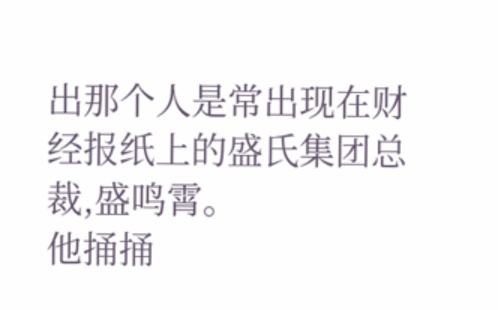出那个人是常出现在财经报纸上的盛氏集团总裁,盛鸣霄。
他捅捅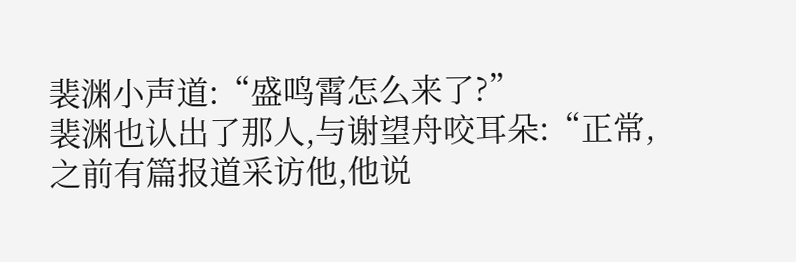裴渊小声道:“盛鸣霄怎么来了?”
裴渊也认出了那人,与谢望舟咬耳朵:“正常,之前有篇报道采访他,他说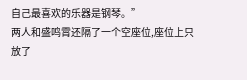自己最喜欢的乐器是钢琴。”
两人和盛鸣霄还隔了一个空座位,座位上只放了